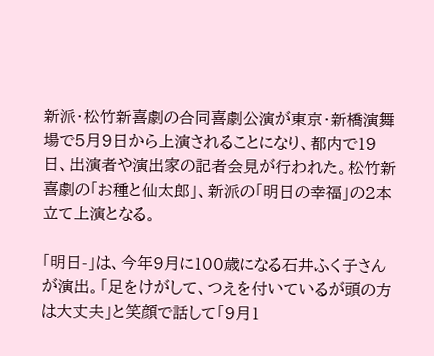新派・松竹新喜劇の合同喜劇公演が東京・新橋演舞場で5月9日から上演されることになり、都内で19日、出演者や演出家の記者会見が行われた。松竹新喜劇の「お種と仙太郎」、新派の「明日の幸福」の2本立て上演となる。

「明日-」は、今年9月に100歳になる石井ふく子さんが演出。「足をけがして、つえを付いているが頭の方は大丈夫」と笑顔で話して「9月1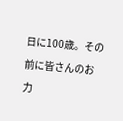日に100歳。その前に皆さんのお力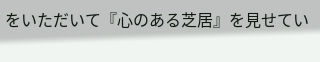をいただいて『心のある芝居』を見せてい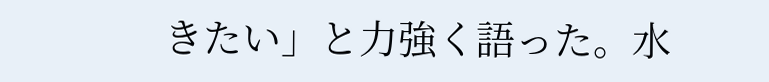きたい」と力強く語った。水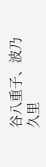谷八重子、波乃久里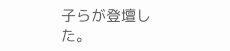子らが登壇した。